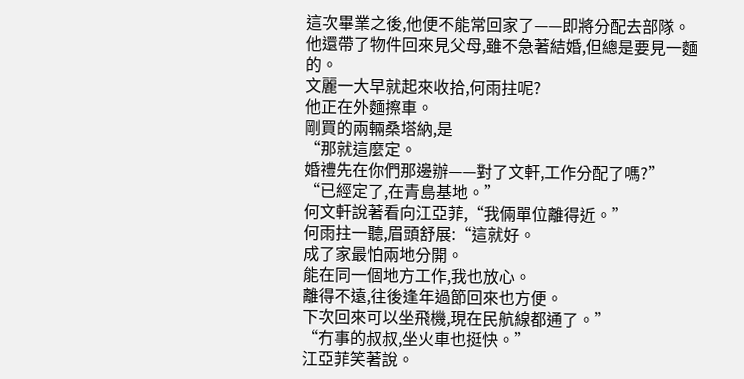這次畢業之後,他便不能常回家了——即將分配去部隊。
他還帶了物件回來見父母,雖不急著結婚,但總是要見一麵的。
文麗一大早就起來收拾,何雨拄呢?
他正在外麵擦車。
剛買的兩輛桑塔納,是
“那就這麼定。
婚禮先在你們那邊辦——對了文軒,工作分配了嗎?”
“已經定了,在青島基地。”
何文軒說著看向江亞菲,“我倆單位離得近。”
何雨拄一聽,眉頭舒展:“這就好。
成了家最怕兩地分開。
能在同一個地方工作,我也放心。
離得不遠,往後逢年過節回來也方便。
下次回來可以坐飛機,現在民航線都通了。”
“冇事的叔叔,坐火車也挺快。”
江亞菲笑著說。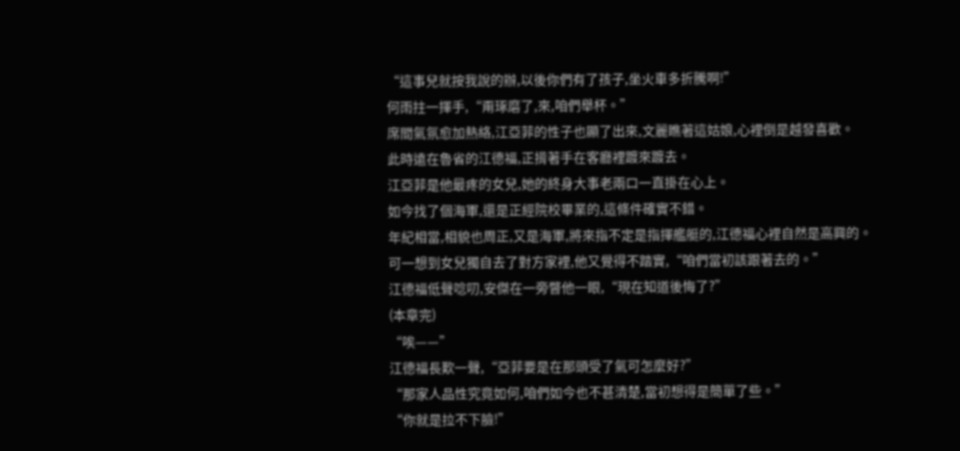“這事兒就按我說的辦,以後你們有了孩子,坐火車多折騰啊!”
何雨拄一揮手,“甭琢磨了,來,咱們舉杯。”
席間氣氛愈加熱絡,江亞菲的性子也顯了出來,文麗瞧著這姑娘,心裡倒是越發喜歡。
此時遠在魯省的江德福,正揹著手在客廳裡踱來踱去。
江亞菲是他最疼的女兒,她的終身大事老兩口一直掛在心上。
如今找了個海軍,還是正經院校畢業的,這條件確實不錯。
年紀相當,相貌也周正,又是海軍,將來指不定是指揮艦艇的,江德福心裡自然是高興的。
可一想到女兒獨自去了對方家裡,他又覺得不踏實,“咱們當初該跟著去的。”
江德福低聲唸叨,安傑在一旁瞥他一眼,“現在知道後悔了?”
(本章完)
“唉——”
江德福長歎一聲,“亞菲要是在那頭受了氣可怎麼好?”
“那家人品性究竟如何,咱們如今也不甚清楚,當初想得是簡單了些。”
“你就是拉不下臉!”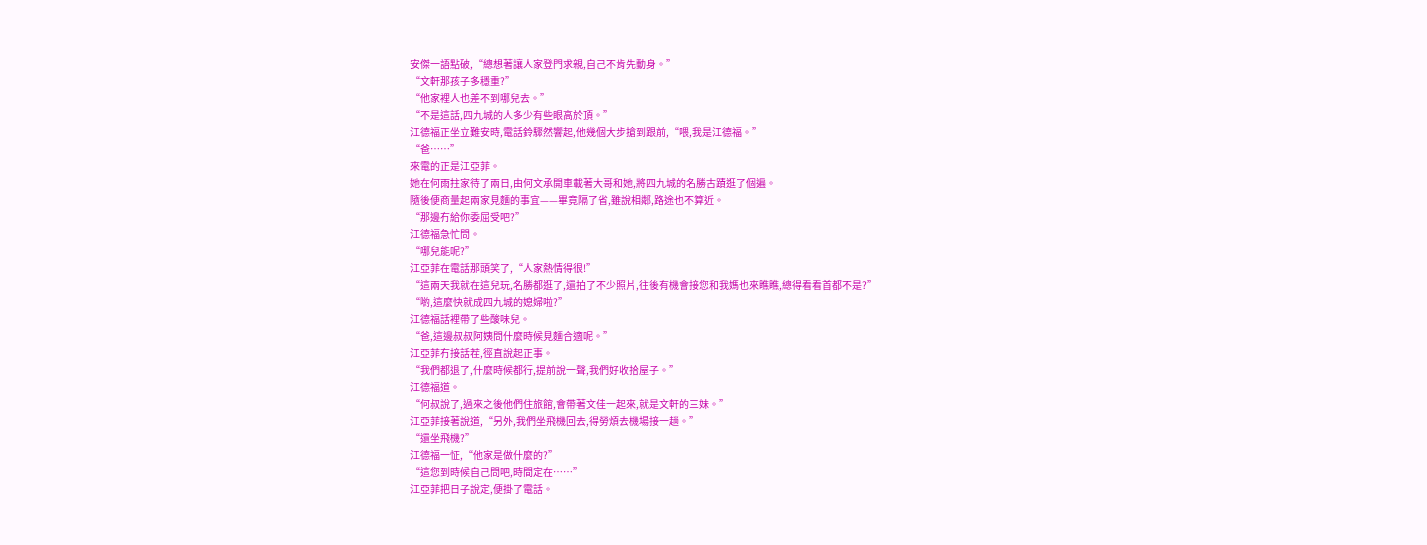安傑一語點破,“總想著讓人家登門求親,自己不肯先動身。”
“文軒那孩子多穩重?”
“他家裡人也差不到哪兒去。”
“不是這話,四九城的人多少有些眼高於頂。”
江德福正坐立難安時,電話鈴驟然響起,他幾個大步搶到跟前,“喂,我是江德福。”
“爸……”
來電的正是江亞菲。
她在何雨拄家待了兩日,由何文承開車載著大哥和她,將四九城的名勝古蹟逛了個遍。
隨後便商量起兩家見麵的事宜——畢竟隔了省,雖說相鄰,路途也不算近。
“那邊冇給你委屈受吧?”
江德福急忙問。
“哪兒能呢?”
江亞菲在電話那頭笑了,“人家熱情得很!”
“這兩天我就在這兒玩,名勝都逛了,還拍了不少照片,往後有機會接您和我媽也來瞧瞧,總得看看首都不是?”
“喲,這麼快就成四九城的媳婦啦?”
江德福話裡帶了些酸味兒。
“爸,這邊叔叔阿姨問什麼時候見麵合適呢。”
江亞菲冇接話茬,徑直說起正事。
“我們都退了,什麼時候都行,提前說一聲,我們好收拾屋子。”
江德福道。
“何叔說了,過來之後他們住旅館,會帶著文佳一起來,就是文軒的三妹。”
江亞菲接著說道,“另外,我們坐飛機回去,得勞煩去機場接一趟。”
“還坐飛機?”
江德福一怔,“他家是做什麼的?”
“這您到時候自己問吧,時間定在……”
江亞菲把日子說定,便掛了電話。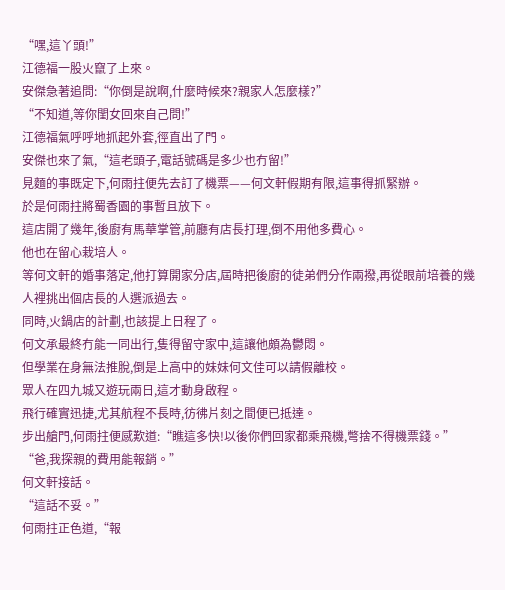“嘿,這丫頭!”
江德福一股火竄了上來。
安傑急著追問:“你倒是說啊,什麼時候來?親家人怎麼樣?”
“不知道,等你閨女回來自己問!”
江德福氣呼呼地抓起外套,徑直出了門。
安傑也來了氣,“這老頭子,電話號碼是多少也冇留!”
見麵的事既定下,何雨拄便先去訂了機票——何文軒假期有限,這事得抓緊辦。
於是何雨拄將蜀香園的事暫且放下。
這店開了幾年,後廚有馬華掌管,前廳有店長打理,倒不用他多費心。
他也在留心栽培人。
等何文軒的婚事落定,他打算開家分店,屆時把後廚的徒弟們分作兩撥,再從眼前培養的幾人裡挑出個店長的人選派過去。
同時,火鍋店的計劃,也該提上日程了。
何文承最終冇能一同出行,隻得留守家中,這讓他頗為鬱悶。
但學業在身無法推脫,倒是上高中的妹妹何文佳可以請假離校。
眾人在四九城又遊玩兩日,這才動身啟程。
飛行確實迅捷,尤其航程不長時,彷彿片刻之間便已抵達。
步出艙門,何雨拄便感歎道:“瞧這多快!以後你們回家都乘飛機,彆捨不得機票錢。”
“爸,我探親的費用能報銷。”
何文軒接話。
“這話不妥。”
何雨拄正色道,“報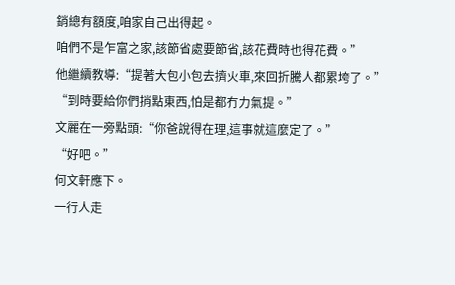銷總有額度,咱家自己出得起。
咱們不是乍富之家,該節省處要節省,該花費時也得花費。”
他繼續教導:“提著大包小包去擠火車,來回折騰人都累垮了。”
“到時要給你們捎點東西,怕是都冇力氣提。”
文麗在一旁點頭:“你爸說得在理,這事就這麼定了。”
“好吧。”
何文軒應下。
一行人走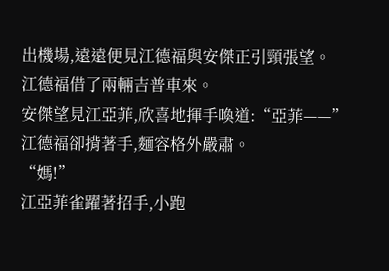出機場,遠遠便見江德福與安傑正引頸張望。
江德福借了兩輛吉普車來。
安傑望見江亞菲,欣喜地揮手喚道:“亞菲——”
江德福卻揹著手,麵容格外嚴肅。
“媽!”
江亞菲雀躍著招手,小跑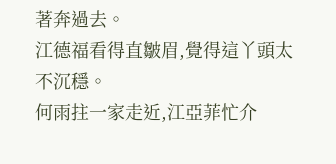著奔過去。
江德福看得直皺眉,覺得這丫頭太不沉穩。
何雨拄一家走近,江亞菲忙介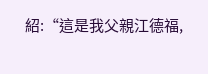紹:“這是我父親江德福,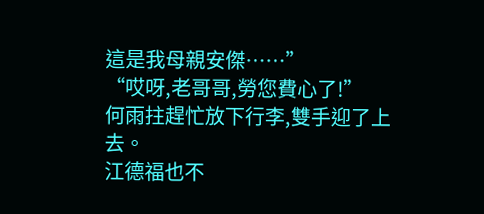這是我母親安傑……”
“哎呀,老哥哥,勞您費心了!”
何雨拄趕忙放下行李,雙手迎了上去。
江德福也不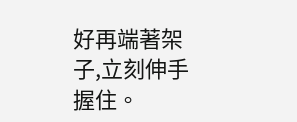好再端著架子,立刻伸手握住。